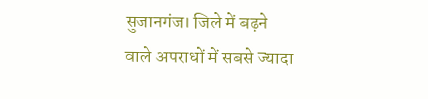सुजानगंज। जिले में बढ़ने वाले अपराधों में सबसे ज्यादा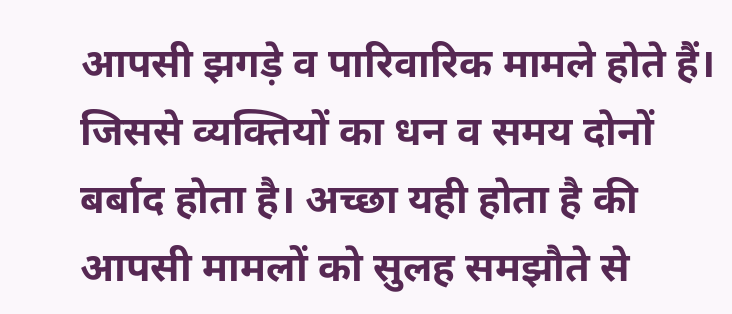आपसी झगड़े व पारिवारिक मामले होते हैं। जिससे व्यक्तियों का धन व समय दोनों बर्बाद होता है। अच्छा यही होता है की आपसी मामलों को सुलह समझौते से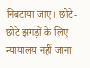निबटाया जाए। छोटे-छोटे झगड़ों के लिए न्यायालय नहीं जाना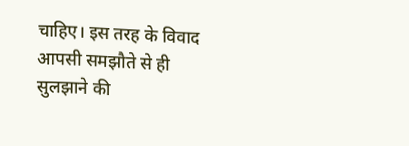चाहिए। इस तरह के विवाद आपसी समझौते से ही सुलझाने की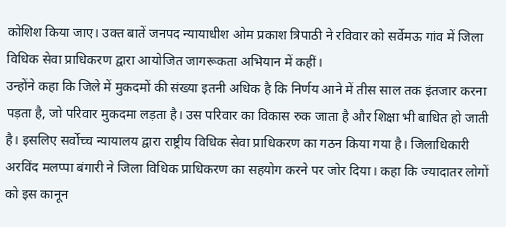कोशिश किया जाए। उक्त बातें जनपद न्यायाधीश ओम प्रकाश त्रिपाठी ने रविवार को सर्वेमऊ गांव में जिला विधिक सेवा प्राधिकरण द्वारा आयोजित जागरूकता अभियान में कहीं।
उन्होंने कहा कि जिले में मुकदमों की संख्या इतनी अधिक है कि निर्णय आने में तीस साल तक इंतजार करना पड़ता है, जो परिवार मुकदमा लड़ता है। उस परिवार का विकास रुक जाता है और शिक्षा भी बाधित हो जाती है। इसलिए सर्वोच्च न्यायालय द्वारा राष्ट्रीय विधिक सेवा प्राधिकरण का गठन किया गया है। जिलाधिकारी अरविंद मलप्पा बंगारी ने जिला विधिक प्राधिकरण का सहयोग करने पर जोर दिया। कहा कि ज्यादातर लोगों को इस कानून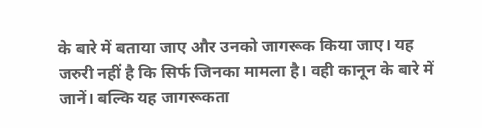के बारे में बताया जाए और उनको जागरूक किया जाए। यह जरुरी नहीं है कि सिर्फ जिनका मामला है। वही कानून के बारे में जानें। बल्कि यह जागरूकता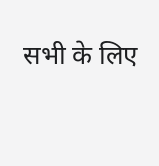सभी के लिए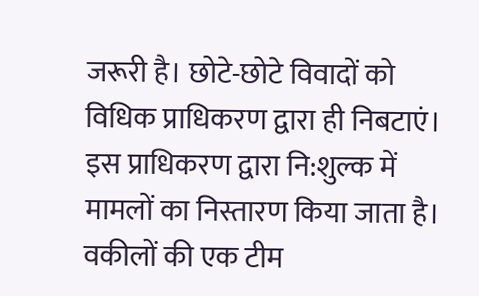जरूरी है। छोटे-छोटे विवादों को विधिक प्राधिकरण द्वारा ही निबटाएं।
इस प्राधिकरण द्वारा नि:शुल्क में मामलों का निस्तारण किया जाता है। वकीलों की एक टीम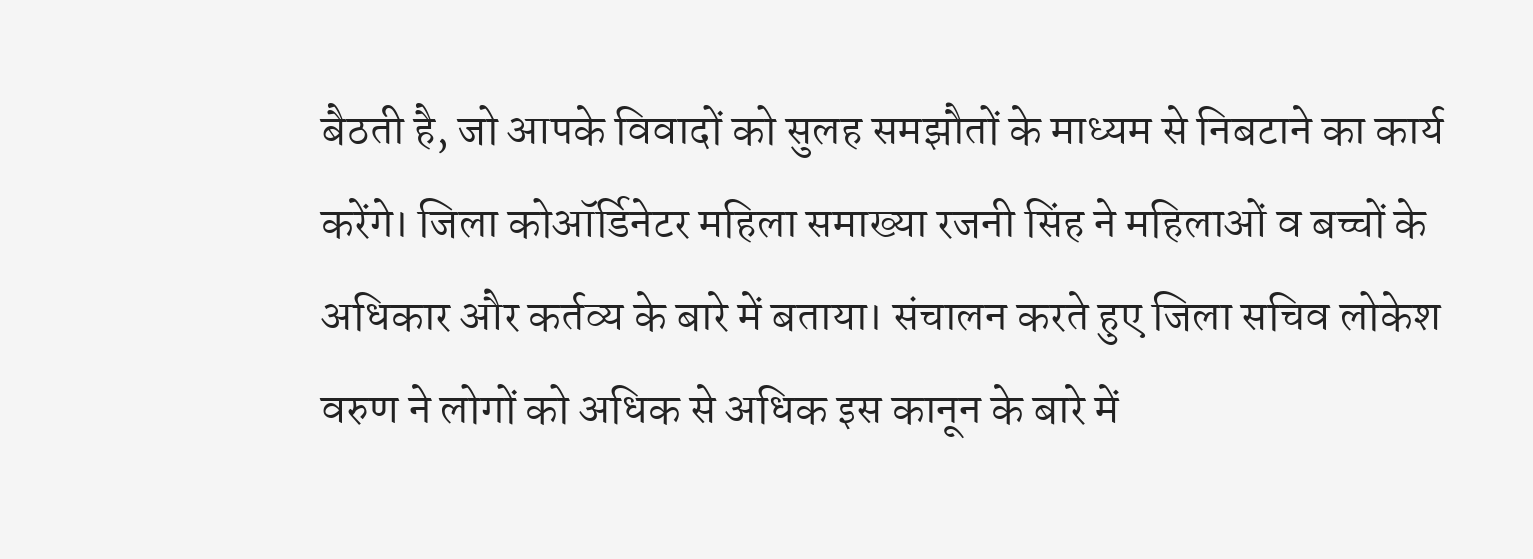बैठती है, जो आपके विवादों को सुलह समझौतों के माध्यम से निबटाने का कार्य करेंगे। जिला कोऑर्डिनेटर महिला समाख्या रजनी सिंह ने महिलाओं व बच्चों के अधिकार और कर्तव्य के बारे में बताया। संचालन करते हुए जिला सचिव लोकेश वरुण ने लोगों को अधिक से अधिक इस कानून के बारे में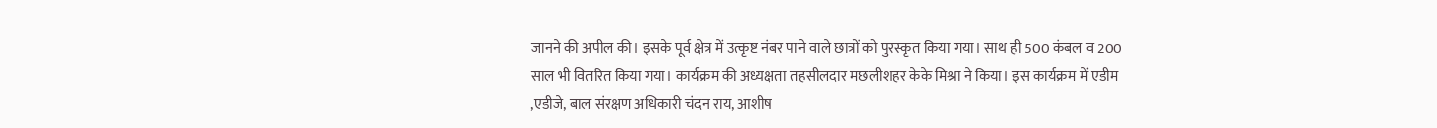जानने की अपील की। इसके पूर्व क्षेत्र में उत्कृष्ट नंबर पाने वाले छात्रों को पुरस्कृत किया गया। साथ ही 500 कंबल व 200 साल भी वितरित किया गया। कार्यक्रम की अध्यक्षता तहसीलदार मछलीशहर केके मिश्रा ने किया। इस कार्यक्रम में एडीम ,एडीजे, बाल संरक्षण अधिकारी चंदन राय, आशीष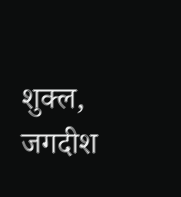शुक्ल, जगदीश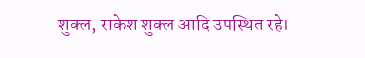शुक्ल, राकेश शुक्ल आदि उपस्थित रहे।